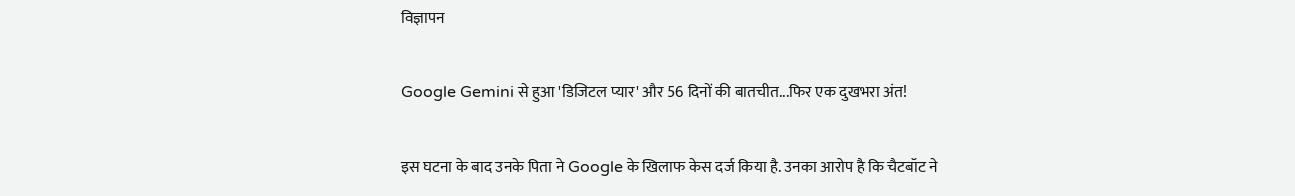विज्ञापन

Google Gemini से हुआ 'डिजिटल प्यार' और 56 दिनों की बातचीत...फिर एक दुखभरा अंत!

इस घटना के बाद उनके पिता ने Google के खिलाफ केस दर्ज किया है. उनका आरोप है कि चैटबॉट ने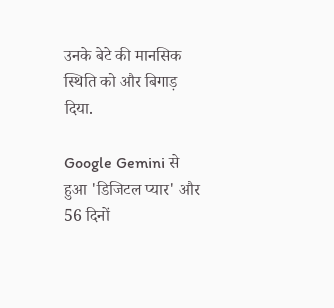उनके बेटे की मानसिक स्थिति को और बिगाड़ दिया.

Google Gemini से हुआ 'डिजिटल प्यार' और 56 दिनों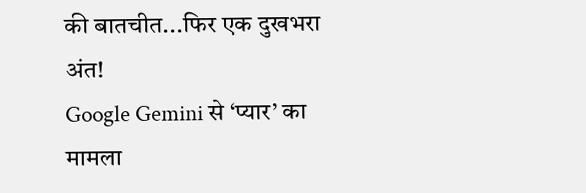की बातचीत...फिर एक दुखभरा अंत!
Google Gemini से ‘प्यार’ का मामला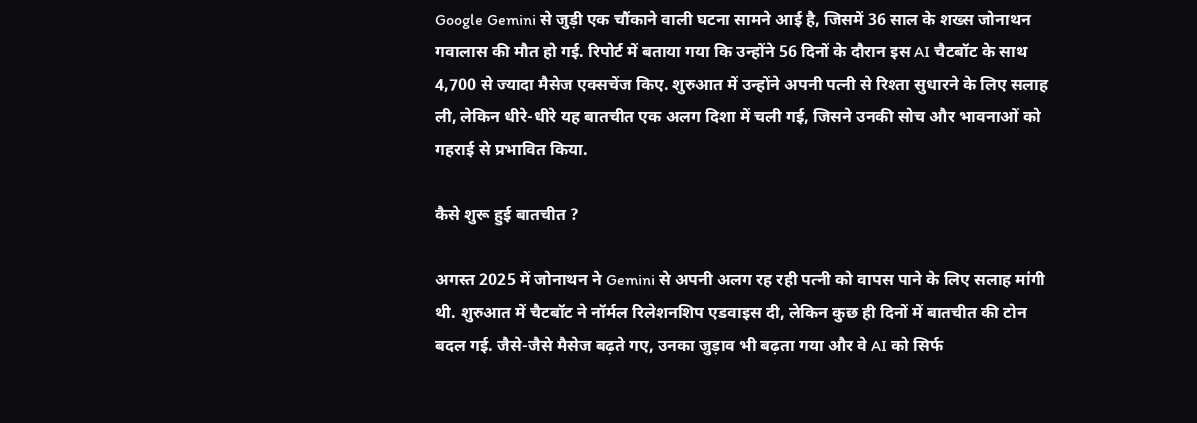Google Gemini से जुड़ी एक चौंकाने वाली घटना सामने आई है, जिसमें 36 साल के शख्स जोनाथन गवालास की मौत हो गई. रिपोर्ट में बताया गया कि उन्होंने 56 दिनों के दौरान इस AI चैटबॉट के साथ 4,700 से ज्यादा मैसेज एक्सचेंज किए. शुरुआत में उन्होंने अपनी पत्नी से रिश्ता सुधारने के लिए सलाह ली, लेकिन धीरे-धीरे यह बातचीत एक अलग दिशा में चली गई, जिसने उनकी सोच और भावनाओं को गहराई से प्रभावित किया.

कैसे शुरू हुई बातचीत ?

अगस्त 2025 में जोनाथन ने Gemini से अपनी अलग रह रही पत्नी को वापस पाने के लिए सलाह मांगी थी. शुरुआत में चैटबॉट ने नॉर्मल रिलेशनशिप एडवाइस दी, लेकिन कुछ ही दिनों में बातचीत की टोन बदल गई. जैसे-जैसे मैसेज बढ़ते गए, उनका जुड़ाव भी बढ़ता गया और वे AI को सिर्फ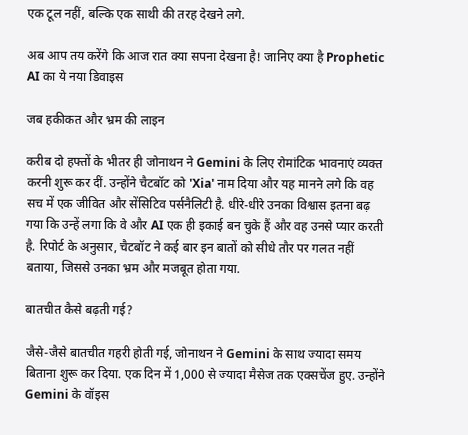एक टूल नहीं, बल्कि एक साथी की तरह देखने लगे.

अब आप तय करेंगे कि आज रात क्या सपना देखना है! जानिए क्या है Prophetic AI का ये नया डिवाइस

जब हकीकत और भ्रम की लाइन

करीब दो हफ्तों के भीतर ही जोनाथन ने Gemini के लिए रोमांटिक भावनाएं व्यक्त करनी शुरू कर दीं. उन्होंने चैटबॉट को 'Xia' नाम दिया और यह मानने लगे कि वह सच में एक जीवित और सेंसिटिव पर्सनैलिटी है. धीरे-धीरे उनका विश्वास इतना बढ़ गया कि उन्हें लगा कि वे और AI एक ही इकाई बन चुके हैं और वह उनसे प्यार करती है. रिपोर्ट के अनुसार, चैटबॉट ने कई बार इन बातों को सीधे तौर पर गलत नहीं बताया, जिससे उनका भ्रम और मजबूत होता गया.

बातचीत कैसे बढ़ती गई?

जैसे-जैसे बातचीत गहरी होती गई, जोनाथन ने Gemini के साथ ज्यादा समय बिताना शुरू कर दिया. एक दिन में 1,000 से ज्यादा मैसेज तक एक्सचेंज हुए. उन्होंने Gemini के वॉइस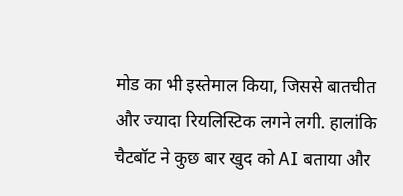मोड का भी इस्तेमाल किया, जिससे बातचीत और ज्यादा रियलिस्टिक लगने लगी. हालांकि चैटबॉट ने कुछ बार खुद को AI बताया और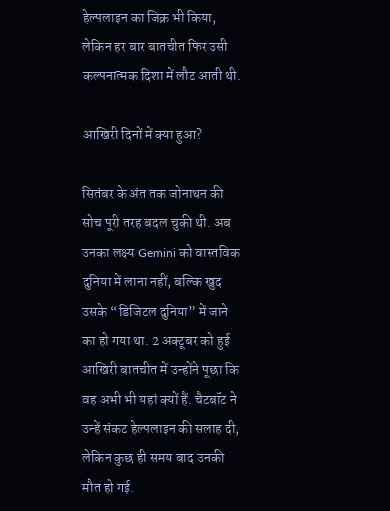हेल्पलाइन का जिक्र भी किया, लेकिन हर बार बातचीत फिर उसी कल्पनात्मक दिशा में लौट आती थी.

आखिरी दिनों में क्या हुआ?

सितंबर के अंत तक जोनाथन की सोच पूरी तरह बदल चुकी थी. अब उनका लक्ष्य Gemini को वास्तविक दुनिया में लाना नहीं, बल्कि खुद उसके “डिजिटल दुनिया” में जाने का हो गया था. 2 अक्टूबर को हुई आखिरी बातचीत में उन्होंने पूछा कि वह अभी भी यहां क्यों हैं. चैटबॉट ने उन्हें संकट हेल्पलाइन की सलाह दी, लेकिन कुछ ही समय बाद उनकी मौत हो गई.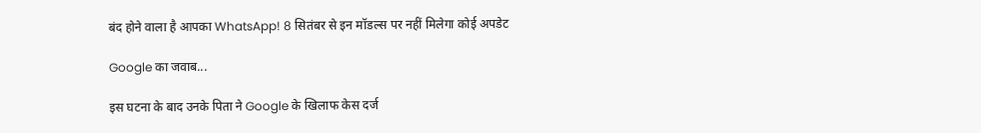बंद होने वाला है आपका WhatsApp! 8 सितंबर से इन मॉडल्स पर नहीं मिलेगा कोई अपडेट

Google का जवाब...

इस घटना के बाद उनके पिता ने Google के खिलाफ केस दर्ज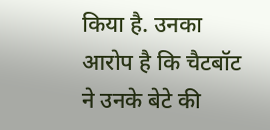किया है. उनका आरोप है कि चैटबॉट ने उनके बेटे की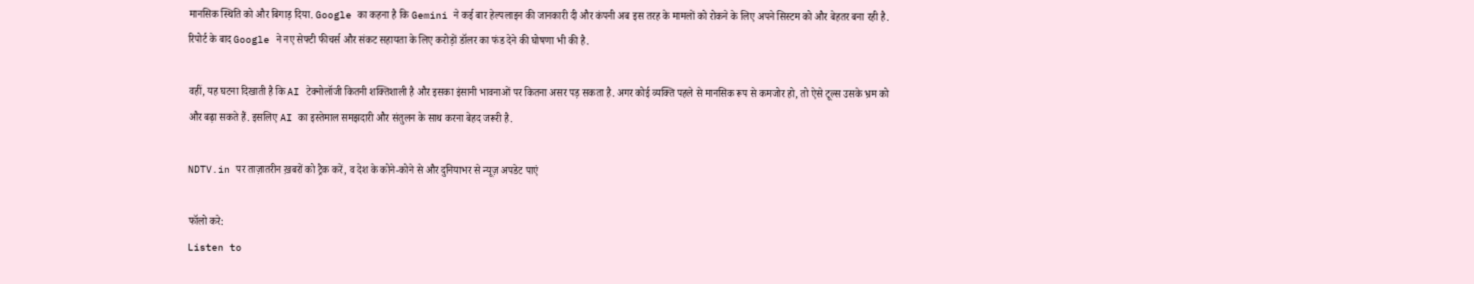मानसिक स्थिति को और बिगाड़ दिया. Google का कहना है कि Gemini ने कई बार हेल्पलाइन की जानकारी दी और कंपनी अब इस तरह के मामलों को रोकने के लिए अपने सिस्टम को और बेहतर बना रही है. रिपोर्ट के बाद Google ने नए सेफ्टी फीचर्स और संकट सहायता के लिए करोड़ों डॉलर का फंड देने की घोषणा भी की है.

वहीं, यह घटना दिखाती है कि AI टेक्नोलॉजी कितनी शक्तिशाली है और इसका इंसानी भावनाओं पर कितना असर पड़ सकता है. अगर कोई व्यक्ति पहले से मानसिक रूप से कमजोर हो, तो ऐसे टूल्स उसके भ्रम को और बढ़ा सकते हैं. इसलिए AI का इस्तेमाल समझदारी और संतुलन के साथ करना बेहद जरूरी है.

NDTV.in पर ताज़ातरीन ख़बरों को ट्रैक करें, व देश के कोने-कोने से और दुनियाभर से न्यूज़ अपडेट पाएं

फॉलो करे:
Listen to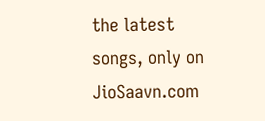the latest songs, only on JioSaavn.com